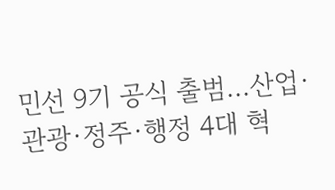민선 9기 공식 출범...산업·관광·정주·행정 4대 혁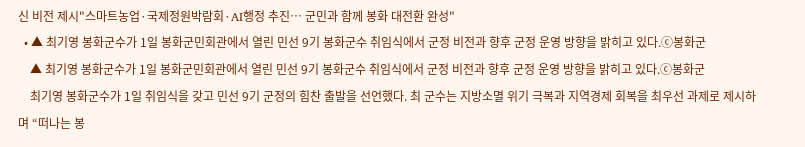신 비전 제시"스마트농업·국제정원박람회·AI행정 추진… 군민과 함께 봉화 대전환 완성"
  • ▲ 최기영 봉화군수가 1일 봉화군민회관에서 열린 민선 9기 봉화군수 취임식에서 군정 비전과 향후 군정 운영 방향을 밝히고 있다.ⓒ봉화군
    ▲ 최기영 봉화군수가 1일 봉화군민회관에서 열린 민선 9기 봉화군수 취임식에서 군정 비전과 향후 군정 운영 방향을 밝히고 있다.ⓒ봉화군
    최기영 봉화군수가 1일 취임식을 갖고 민선 9기 군정의 힘찬 출발을 선언했다. 최 군수는 지방소멸 위기 극복과 지역경제 회복을 최우선 과제로 제시하며 “떠나는 봉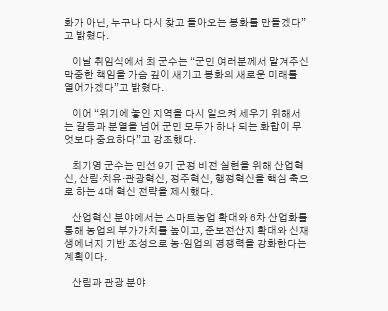화가 아닌, 누구나 다시 찾고 돌아오는 봉화를 만들겠다”고 밝혔다.

    이날 취임식에서 최 군수는 “군민 여러분께서 맡겨주신 막중한 책임을 가슴 깊이 새기고 봉화의 새로운 미래를 열어가겠다”고 밝혔다.

    이어 “위기에 놓인 지역을 다시 일으켜 세우기 위해서는 갈등과 분열을 넘어 군민 모두가 하나 되는 화합이 무엇보다 중요하다”고 강조했다.

    최기영 군수는 민선 9기 군정 비전 실현을 위해 산업혁신, 산림·치유·관광혁신, 정주혁신, 행정혁신을 핵심 축으로 하는 4대 혁신 전략을 제시했다.

    산업혁신 분야에서는 스마트농업 확대와 6차 산업화를 통해 농업의 부가가치를 높이고, 준보전산지 확대와 신재생에너지 기반 조성으로 농·임업의 경쟁력을 강화한다는 계획이다.

    산림과 관광 분야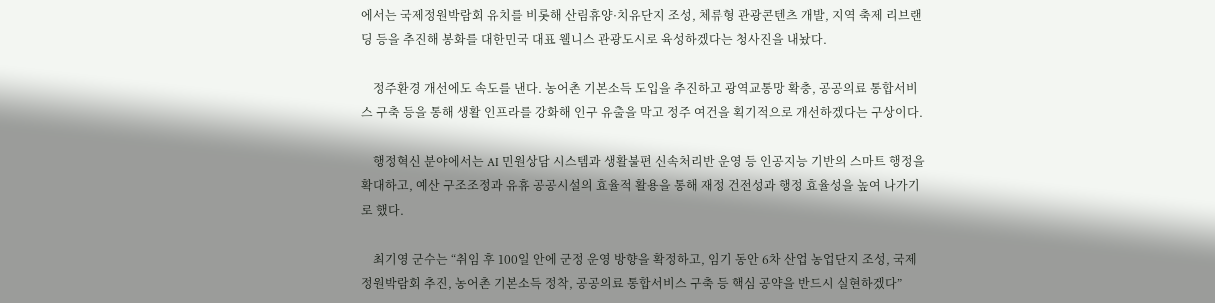에서는 국제정원박람회 유치를 비롯해 산림휴양·치유단지 조성, 체류형 관광콘텐츠 개발, 지역 축제 리브랜딩 등을 추진해 봉화를 대한민국 대표 웰니스 관광도시로 육성하겠다는 청사진을 내놨다.

    정주환경 개선에도 속도를 낸다. 농어촌 기본소득 도입을 추진하고 광역교통망 확충, 공공의료 통합서비스 구축 등을 통해 생활 인프라를 강화해 인구 유출을 막고 정주 여건을 획기적으로 개선하겠다는 구상이다.

    행정혁신 분야에서는 AI 민원상담 시스템과 생활불편 신속처리반 운영 등 인공지능 기반의 스마트 행정을 확대하고, 예산 구조조정과 유휴 공공시설의 효율적 활용을 통해 재정 건전성과 행정 효율성을 높여 나가기로 했다.

    최기영 군수는 “취임 후 100일 안에 군정 운영 방향을 확정하고, 임기 동안 6차 산업 농업단지 조성, 국제정원박람회 추진, 농어촌 기본소득 정착, 공공의료 통합서비스 구축 등 핵심 공약을 반드시 실현하겠다”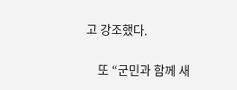고 강조했다.

    또 “군민과 함께 새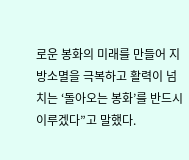로운 봉화의 미래를 만들어 지방소멸을 극복하고 활력이 넘치는 ‘돌아오는 봉화’를 반드시 이루겠다”고 말했다.